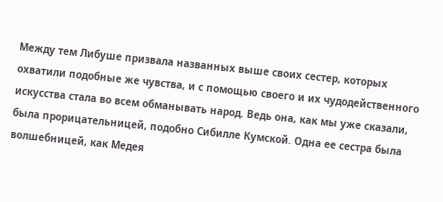Между тем Либуше призвала названных выше своих сестер, которых охватили подобные же чувства, и с помощью своего и их чудодейственного искусства стала во всем обманывать народ. Ведь она, как мы уже сказали, была прорицательницей, подобно Сибилле Кумской. Одна ее сестра была волшебницей, как Медея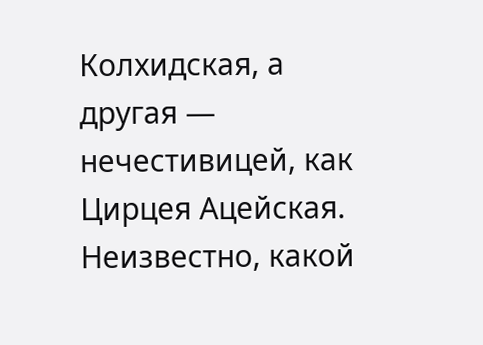Колхидская, а другая — нечестивицей, как Цирцея Ацейская. Неизвестно, какой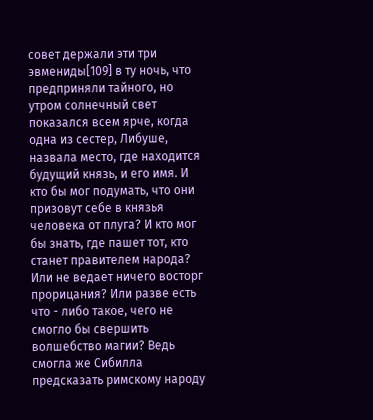совет держали эти три эвмениды[109] в ту ночь, что предприняли тайного, но утром солнечный свет показался всем ярче, когда одна из сестер, Либуше, назвала место, где находится будущий князь, и его имя. И кто бы мог подумать, что они призовут себе в князья человека от плуга? И кто мог бы знать, где пашет тот, кто станет правителем народа? Или не ведает ничего восторг прорицания? Или разве есть что - либо такое, чего не смогло бы свершить волшебство магии? Ведь смогла же Сибилла предсказать римскому народу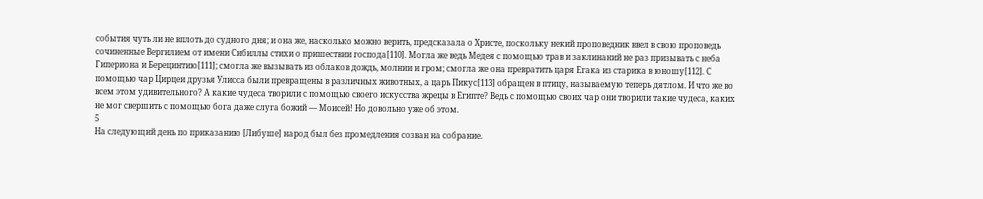события чуть ли не вплоть до судного дня; и она же, насколько можно верить, предсказала о Христе, поскольку некий проповедник ввел в свою проповедь сочиненные Вергилием от имени Сибиллы стихи о пришествии господа[110]. Могла же ведь Медея с помощью трав и заклинаний не раз призывать с неба Гипериона и Берецинтию[111]; смогла же вызывать из облаков дождь, молнии и гром; смогла же она превратить царя Егака из старика в юношу[112]. С помощью чар Цирцеи друзья Улисса были превращены в различных животных, а царь Пикус[113] обращен в птицу, называемую теперь дятлом. И что же во всем этом удивительного? А какие чудеса творили с помощью своего искусства жрецы в Египте? Ведь с помощью своих чар они творили такие чудеса, каких не мог свершить с помощью бога даже слуга божий — Моисей! Но довольно уже об этом.
5
На следующий день по приказанию [Либуше] народ был без промедления созван на собрание.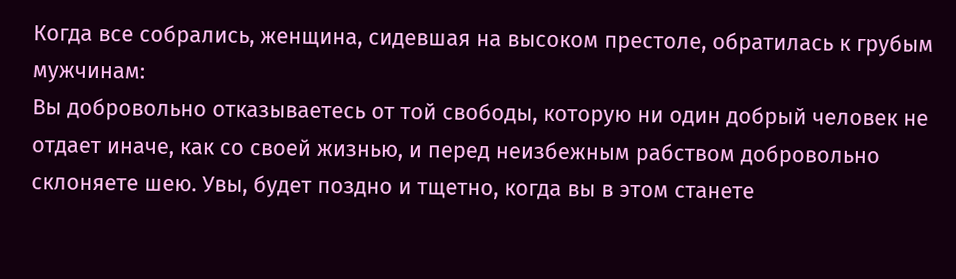Когда все собрались, женщина, сидевшая на высоком престоле, обратилась к грубым мужчинам:
Вы добровольно отказываетесь от той свободы, которую ни один добрый человек не отдает иначе, как со своей жизнью, и перед неизбежным рабством добровольно склоняете шею. Увы, будет поздно и тщетно, когда вы в этом станете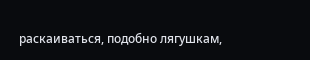раскаиваться, подобно лягушкам,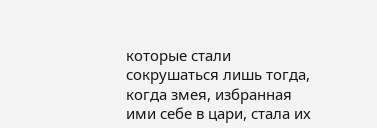которые стали сокрушаться лишь тогда, когда змея, избранная ими себе в цари, стала их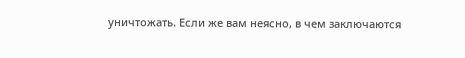уничтожать. Если же вам неясно, в чем заключаются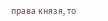права князя, то